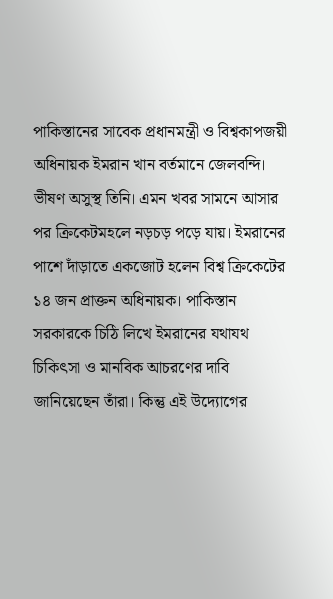পাকিস্তানের সাবেক প্রধানমন্ত্রী ও বিশ্বকাপজয়ী অধিনায়ক ইমরান খান বর্তমানে জেলবন্দি। ভীষণ অসুস্থ তিনি। এমন খবর সামনে আসার পর ক্রিকেটমহলে নড়চড় পড়ে যায়। ইমরানের পাশে দাঁড়াতে একজোট হলেন বিশ্ব ক্রিকেটের ১৪ জন প্রাক্তন অধিনায়ক। পাকিস্তান সরকারকে চিঠি লিখে ইমরানের যথাযথ চিকিৎসা ও মানবিক আচরণের দাবি জানিয়েছেন তাঁরা। কিন্তু এই উদ্যোগের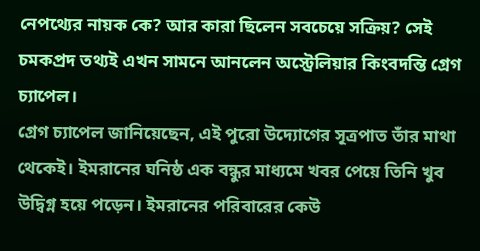নেপথ্যের নায়ক কে? আর কারা ছিলেন সবচেয়ে সক্রিয়? সেই চমকপ্রদ তথ্যই এখন সামনে আনলেন অস্ট্রেলিয়ার কিংবদন্তি গ্রেগ চ্যাপেল।
গ্রেগ চ্যাপেল জানিয়েছেন, এই পুরো উদ্যোগের সূত্রপাত তাঁর মাথা থেকেই। ইমরানের ঘনিষ্ঠ এক বন্ধুর মাধ্যমে খবর পেয়ে তিনি খুব উদ্বিগ্ন হয়ে পড়েন। ইমরানের পরিবারের কেউ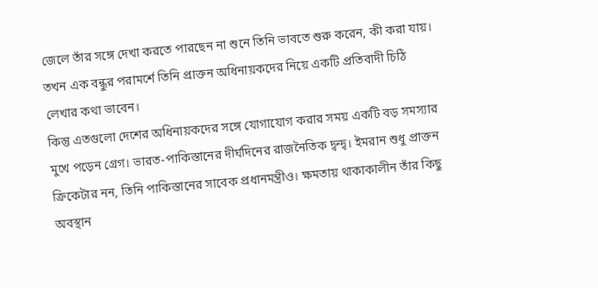জেলে তাঁর সঙ্গে দেখা করতে পারছেন না শুনে তিনি ভাবতে শুরু করেন, কী করা যায়। তখন এক বন্ধুর পরামর্শে তিনি প্রাক্তন অধিনায়কদের নিয়ে একটি প্রতিবাদী চিঠি লেখার কথা ভাবেন।
কিন্তু এতগুলো দেশের অধিনায়কদের সঙ্গে যোগাযোগ করার সময় একটি বড় সমস্যার মুখে পড়েন গ্রেগ। ভারত-পাকিস্তানের দীর্ঘদিনের রাজনৈতিক দ্বন্দ্ব। ইমরান শুধু প্রাক্তন ক্রিকেটার নন, তিনি পাকিস্তানের সাবেক প্রধানমন্ত্রীও। ক্ষমতায় থাকাকালীন তাঁর কিছু অবস্থান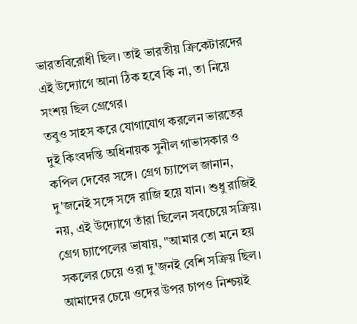ভারতবিরোধী ছিল। তাই ভারতীয় ক্রিকেটারদের এই উদ্যোগে আনা ঠিক হবে কি না, তা নিয়ে সংশয় ছিল গ্রেগের।
তবুও সাহস করে যোগাযোগ করলেন ভারতের দুই কিংবদন্তি অধিনায়ক সুনীল গাভাসকার ও কপিল দেবের সঙ্গে। গ্রেগ চ্যাপেল জানান, দু'জনেই সঙ্গে সঙ্গে রাজি হয়ে যান। শুধু রাজিই নয়, এই উদ্যোগে তাঁরা ছিলেন সবচেয়ে সক্রিয়।
গ্রেগ চ্যাপেলের ভাষায়, "আমার তো মনে হয় সকলের চেয়ে ওরা দু'জনই বেশি সক্রিয় ছিল। আমাদের চেয়ে ওদের উপর চাপও নিশ্চয়ই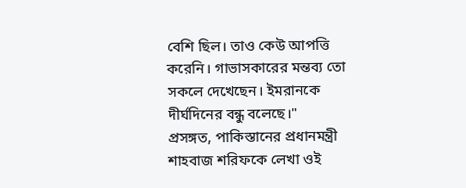বেশি ছিল। তাও কেউ আপত্তি করেনি। গাভাসকারের মন্তব্য তো সকলে দেখেছেন। ইমরানকে দীর্ঘদিনের বন্ধু বলেছে।"
প্রসঙ্গত, পাকিস্তানের প্রধানমন্ত্রী শাহবাজ শরিফকে লেখা ওই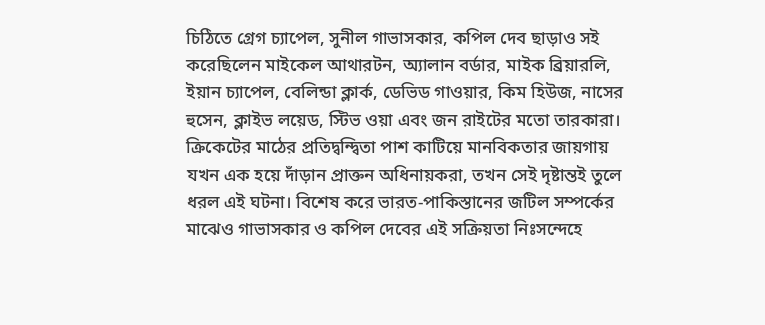চিঠিতে গ্রেগ চ্যাপেল, সুনীল গাভাসকার, কপিল দেব ছাড়াও সই করেছিলেন মাইকেল আথারটন, অ্যালান বর্ডার, মাইক ব্রিয়ারলি, ইয়ান চ্যাপেল, বেলিন্ডা ক্লার্ক, ডেভিড গাওয়ার, কিম হিউজ, নাসের হুসেন, ক্লাইভ লয়েড, স্টিভ ওয়া এবং জন রাইটের মতো তারকারা।
ক্রিকেটের মাঠের প্রতিদ্বন্দ্বিতা পাশ কাটিয়ে মানবিকতার জায়গায় যখন এক হয়ে দাঁড়ান প্রাক্তন অধিনায়করা, তখন সেই দৃষ্টান্তই তুলে ধরল এই ঘটনা। বিশেষ করে ভারত-পাকিস্তানের জটিল সম্পর্কের মাঝেও গাভাসকার ও কপিল দেবের এই সক্রিয়তা নিঃসন্দেহে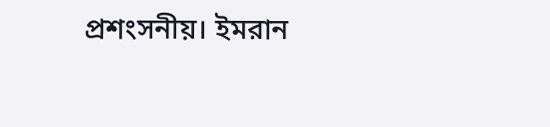প্রশংসনীয়। ইমরান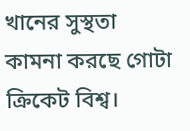খানের সুস্থতা কামনা করছে গোটা ক্রিকেট বিশ্ব।